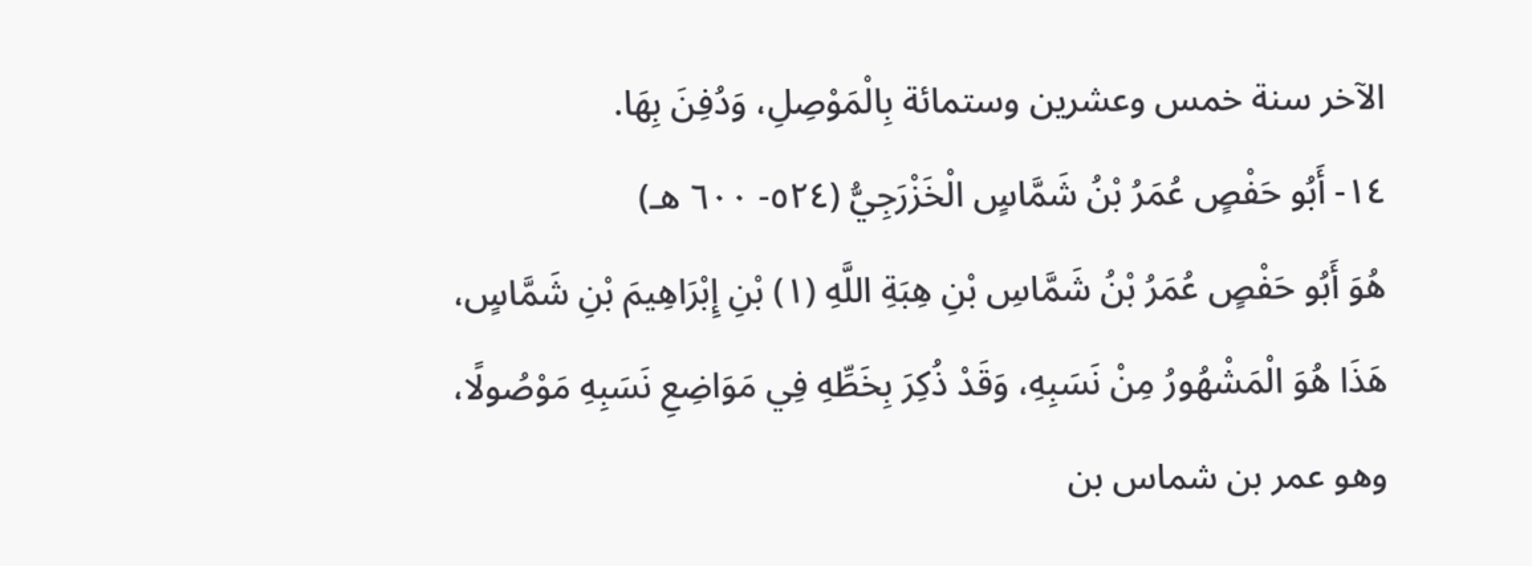الآخر سنة خمس وعشرين وستمائة بِالْمَوْصِلِ، وَدُفِنَ بِهَا.
١٤- أَبُو حَفْصٍ عُمَرُ بْنُ شَمَّاسٍ الْخَزْرَجِيُّ (٥٢٤- ٦٠٠ هـ)
هُوَ أَبُو حَفْصٍ عُمَرُ بْنُ شَمَّاسِ بْنِ هِبَةِ اللَّهِ (١) بْنِ إِبْرَاهِيمَ بْنِ شَمَّاسٍ، هَذَا هُوَ الْمَشْهُورُ مِنْ نَسَبِهِ، وَقَدْ ذُكِرَ بِخَطِّهِ فِي مَوَاضِعِ نَسَبِهِ مَوْصُولًا، وهو عمر بن شماس بن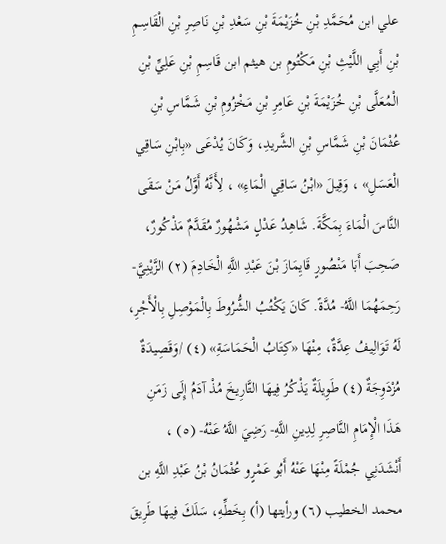علي ابن مُحَمَّدِ بْنِ خُزَيْمَةَ بْنِ سَعْدِ بْنِ نَاصِرِ بْنِ الْقَاسِمِ بْنِ أَبِي اللَّيْثِ بْنِ مَكْتُومِ بن هيثم ابن قَاسِمِ بْنِ عَلِيِّ بْنِ الْمُعَلَّى بْنِ خُزَيْمَةَ بْنِ عَامِرِ بْنِ مَخْزُومِ بْنِ شَمَّاسِ بْنِ عُثْمَانَ بْنِ شَمَّاسِ بْنِ الشَّريدِ، وَكَانَ يُدْعَى «بِابْنِ سَاقِي الْعَسَلِ» ، وَقِيلَ «ابْنُ سَاقِي الْمَاءِ» ، لِأَنَّهُ أَوَّلُ مَنْ سَقَى النَّاسَ الْمَاءَ بِمَكَّةَ. شَاهِدُ عَدْلٍ مَشْهُورٌ مُقَدَّمٌ مَذْكُورٌ، صَحِبَ أَبَا مَنْصُورٍ قَايِمَازَ بْنَ عَبْدِ اللَّهِ الْخَادِمَ (٢) الزَّيْنِيَّ- رَحِمَهُمَا اللَّهُ- مُدَّةً. كَانَ يَكْتُبُ الشُّرُوطَ بِالْمَوْصِلِ بِالْأَجْرِ، لَهُ تَوَالِيفُ عِدَّةٌ، مِنْهَا «كِتَابُ الْحَمَاسَةِ» (٤) /وَقَصِيدَةٌ مُزْدَوِجَةٌ (٤) طَوِيلَةٌ يَذْكُرُ فِيهَا التَّارِيخَ مُذْ آدَمُ إِلَى زَمَنِ هَذَا الْإِمَامِ النَّاصِرِ لِدِينِ اللَّهِ- رَضِيَ اللَّهُ عَنْهُ- (٥) ، أَنْشَدَنِي جُمْلَةً مِنْهَا عَنْهُ أَبُو عَمْرٍو عُثْمَانُ بْنُ عَبْدِ اللَّهِ بن محمد الخطيب (٦) ورأيتها (أ) بِخَطِّهِ، سَلَكَ فِيهَا طَرِيقَ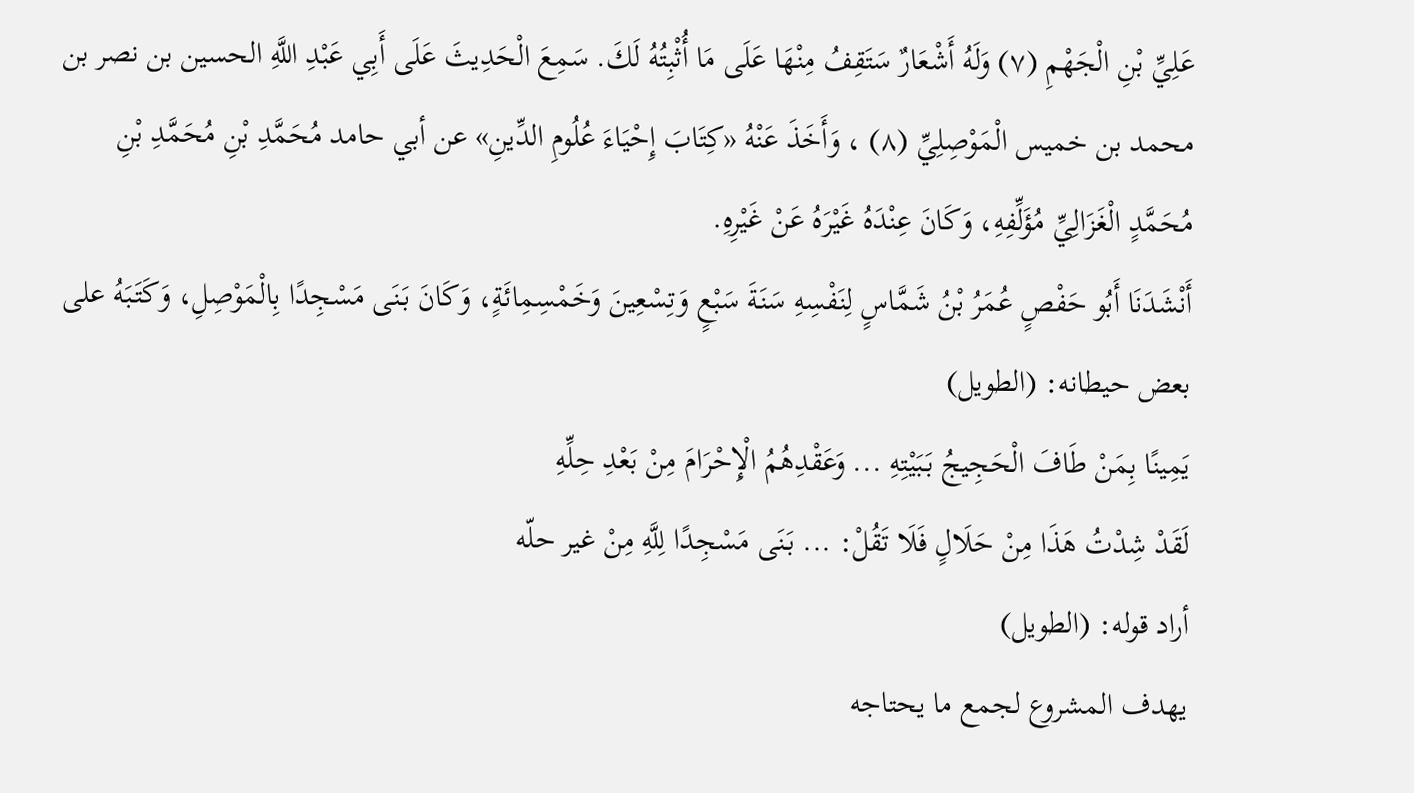عَلِيِّ بْنِ الْجَهْمِ (٧) وَلَهُ أَشْعَارٌ سَتَقِفُ مِنْهَا عَلَى مَا أُثْبِتُهُ لَكَ. سَمِعَ الْحَدِيثَ عَلَى أَبِي عَبْدِ اللَّهِ الحسين بن نصر بن محمد بن خميس الْمَوْصِلِيِّ (٨) ، وَأَخَذَ عَنْهُ «كِتَابَ إِحْيَاءَ عُلُومِ الدِّينِ» عن أبي حامد مُحَمَّدِ بْنِ مُحَمَّدِ بْنِ مُحَمَّدٍ الْغَزَالِيِّ مُؤَلِّفِهِ، وَكَانَ عِنْدَهُ غَيْرَهُ عَنْ غَيْرِهِ.
أَنْشَدَنَا أَبُو حَفْصٍ عُمَرُ بْنُ شَمَّاسٍ لِنَفْسِهِ سَنَةَ سَبْعٍ وَتِسْعِينَ وَخَمْسِمِائَةٍ، وَكَانَ بَنَى مَسْجِدًا بِالْمَوْصِلِ، وَكَتَبَهُ على بعض حيطانه: (الطويل)
يَمِينًا بِمَنْ طَافَ الْحَجِيجُ بَبَيْتِهِ ... وَعَقْدِهُمُ الْإِحْرَامَ مِنْ بَعْدِ حِلِّهِ
لَقَدْ شِدْتُ هَذَا مِنْ حَلَالٍ فَلَا تَقُلْ: ... بَنَى مَسْجِدًا لِلَّهِ مِنْ غير حلّه
أراد قوله: (الطويل)
يهدف المشروع لجمع ما يحتاجه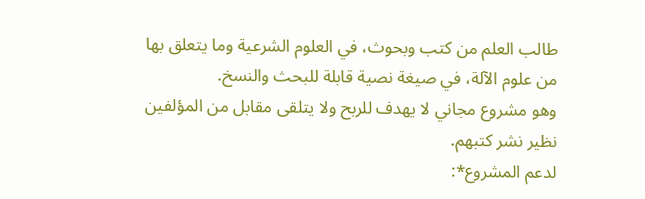طالب العلم من كتب وبحوث، في العلوم الشرعية وما يتعلق بها من علوم الآلة، في صيغة نصية قابلة للبحث والنسخ.
وهو مشروع مجاني لا يهدف للربح ولا يتلقى مقابل من المؤلفين نظير نشر كتبهم.
لدعم المشروع*: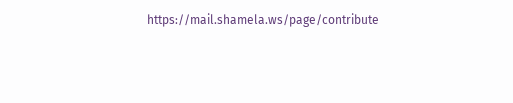https://mail.shamela.ws/page/contribute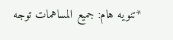*تنويه هام: جميع المساهمات توجه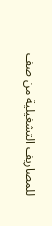للمصاريف التشغيلية من صف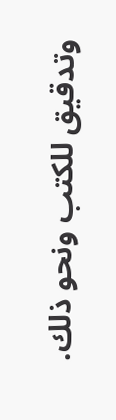وتدقيق للكتب ونحو ذلك.